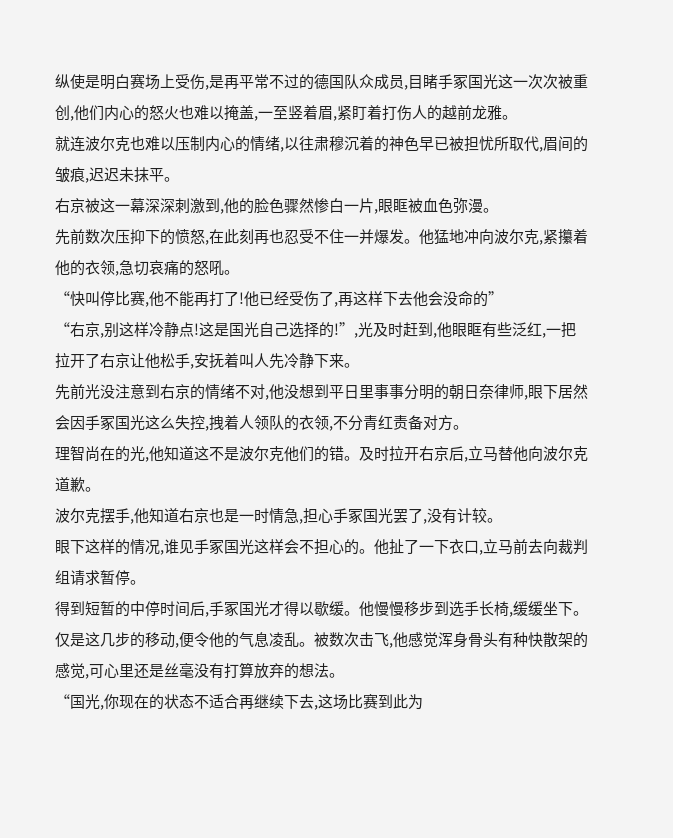纵使是明白赛场上受伤,是再平常不过的德国队众成员,目睹手冢国光这一次次被重创,他们内心的怒火也难以掩盖,一至竖着眉,紧盯着打伤人的越前龙雅。
就连波尔克也难以压制内心的情绪,以往肃穆沉着的神色早已被担忧所取代,眉间的皱痕,迟迟未抹平。
右京被这一幕深深刺激到,他的脸色骤然惨白一片,眼眶被血色弥漫。
先前数次压抑下的愤怒,在此刻再也忍受不住一并爆发。他猛地冲向波尔克,紧攥着他的衣领,急切哀痛的怒吼。
“快叫停比赛,他不能再打了!他已经受伤了,再这样下去他会没命的”
“右京,别这样冷静点!这是国光自己选择的!”,光及时赶到,他眼眶有些泛红,一把拉开了右京让他松手,安抚着叫人先冷静下来。
先前光没注意到右京的情绪不对,他没想到平日里事事分明的朝日奈律师,眼下居然会因手冢国光这么失控,拽着人领队的衣领,不分青红责备对方。
理智尚在的光,他知道这不是波尔克他们的错。及时拉开右京后,立马替他向波尔克道歉。
波尔克摆手,他知道右京也是一时情急,担心手冢国光罢了,没有计较。
眼下这样的情况,谁见手冢国光这样会不担心的。他扯了一下衣口,立马前去向裁判组请求暂停。
得到短暂的中停时间后,手冢国光才得以歇缓。他慢慢移步到选手长椅,缓缓坐下。
仅是这几步的移动,便令他的气息凌乱。被数次击飞,他感觉浑身骨头有种快散架的感觉,可心里还是丝毫没有打算放弃的想法。
“国光,你现在的状态不适合再继续下去,这场比赛到此为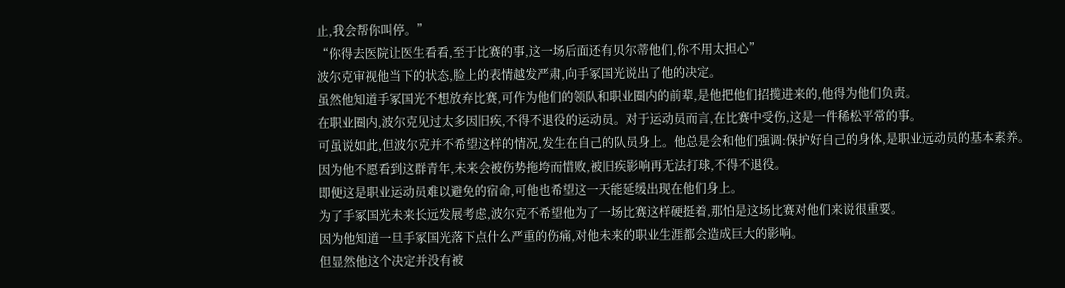止,我会帮你叫停。”
“你得去医院让医生看看,至于比赛的事,这一场后面还有贝尔蒂他们,你不用太担心”
波尔克审视他当下的状态,脸上的表情越发严肃,向手冢国光说出了他的决定。
虽然他知道手冢国光不想放弃比赛,可作为他们的领队和职业圈内的前辈,是他把他们招揽进来的,他得为他们负责。
在职业圈内,波尔克见过太多因旧疾,不得不退役的运动员。对于运动员而言,在比赛中受伤,这是一件稀松平常的事。
可虽说如此,但波尔克并不希望这样的情况,发生在自己的队员身上。他总是会和他们强调:保护好自己的身体,是职业远动员的基本素养。
因为他不愿看到这群青年,未来会被伤势拖垮而惜败,被旧疾影响再无法打球,不得不退役。
即便这是职业运动员难以避免的宿命,可他也希望这一天能延缓出现在他们身上。
为了手冢国光未来长远发展考虑,波尔克不希望他为了一场比赛这样硬挺着,那怕是这场比赛对他们来说很重要。
因为他知道一旦手冢国光落下点什么严重的伤痛,对他未来的职业生涯都会造成巨大的影响。
但显然他这个决定并没有被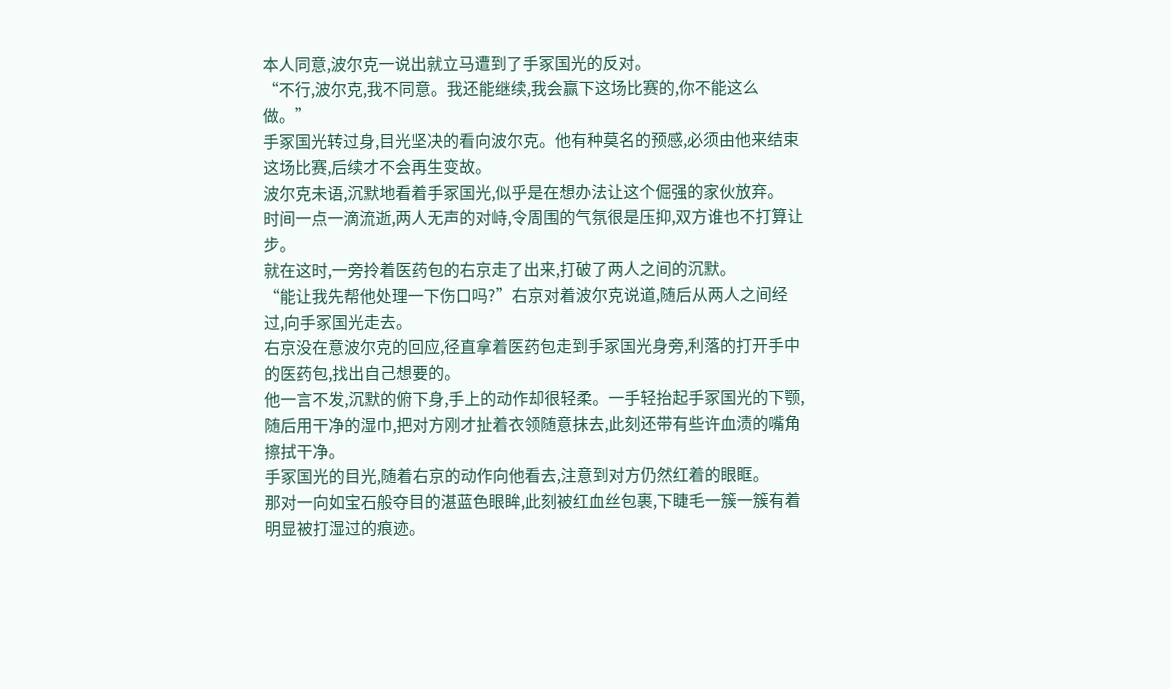本人同意,波尔克一说出就立马遭到了手冢国光的反对。
“不行,波尔克,我不同意。我还能继续,我会赢下这场比赛的,你不能这么做。”
手冢国光转过身,目光坚决的看向波尔克。他有种莫名的预感,必须由他来结束这场比赛,后续才不会再生变故。
波尔克未语,沉默地看着手冢国光,似乎是在想办法让这个倔强的家伙放弃。
时间一点一滴流逝,两人无声的对峙,令周围的气氛很是压抑,双方谁也不打算让步。
就在这时,一旁拎着医药包的右京走了出来,打破了两人之间的沉默。
“能让我先帮他处理一下伤口吗?”右京对着波尔克说道,随后从两人之间经过,向手冢国光走去。
右京没在意波尔克的回应,径直拿着医药包走到手冢国光身旁,利落的打开手中的医药包,找出自己想要的。
他一言不发,沉默的俯下身,手上的动作却很轻柔。一手轻抬起手冢国光的下颚,随后用干净的湿巾,把对方刚才扯着衣领随意抹去,此刻还带有些许血渍的嘴角擦拭干净。
手冢国光的目光,随着右京的动作向他看去,注意到对方仍然红着的眼眶。
那对一向如宝石般夺目的湛蓝色眼眸,此刻被红血丝包裹,下睫毛一簇一簇有着明显被打湿过的痕迹。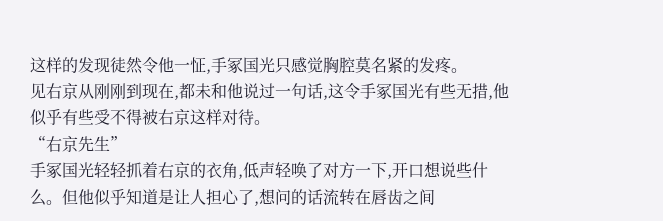这样的发现徒然令他一怔,手冢国光只感觉胸腔莫名紧的发疼。
见右京从刚刚到现在,都未和他说过一句话,这令手冢国光有些无措,他似乎有些受不得被右京这样对待。
“右京先生”
手冢国光轻轻抓着右京的衣角,低声轻唤了对方一下,开口想说些什么。但他似乎知道是让人担心了,想问的话流转在唇齿之间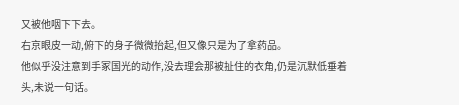又被他咽下下去。
右京眼皮一动,俯下的身子微微抬起,但又像只是为了拿药品。
他似乎没注意到手冢国光的动作,没去理会那被扯住的衣角,仍是沉默低垂着头,未说一句话。